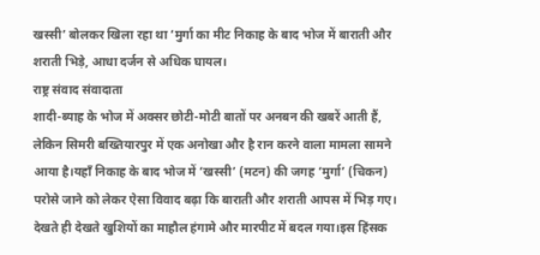खस्सी’ बोलकर खिला रहा था ‘मुर्गा का मीट निकाह के बाद भोज में बाराती और शराती भिड़े, आधा दर्जन से अधिक घायल।
राष्ट्र संवाद संवादाता
शादी-ब्याह के भोज में अक्सर छोटी-मोटी बातों पर अनबन की खबरें आती हैं, लेकिन सिमरी बख्तियारपुर में एक अनोखा और है रान करने वाला मामला सामने आया है।यहाँ निकाह के बाद भोज में ‘खस्सी’ (मटन) की जगह ‘मुर्गा’ (चिकन) परोसे जाने को लेकर ऐसा विवाद बढ़ा कि बाराती और शराती आपस में भिड़ गए। देखते ही देखते खुशियों का माहौल हंगामे और मारपीट में बदल गया।इस हिंसक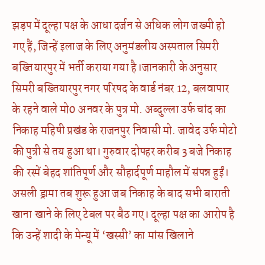झड़प में दूल्हा पक्ष के आधा दर्जन से अधिक लोग जख्मी हो गए हैं, जिन्हें इलाज के लिए अनुमंडलीय अस्पताल सिमरी बख्तियारपुर में भर्ती कराया गया है।जानकारी के अनुसार सिमरी बख्तियारपुर नगर परिषद के वार्ड नंबर 12, बलवापार के रहने वाले मो0 अनवर के पुत्र मो. अब्दुल्ला उर्फ चांद का निकाह महिषी प्रखंड के राजनपुर निवासी मो. जावेद उर्फ मोटो की पुत्री से तय हुआ था। गुरुवार दोपहर करीब 3 बजे निकाह की रस्में बेहद शांतिपूर्ण और सौहार्दपूर्ण माहौल में संपन्न हुईं।
असली ड्रामा तब शुरू हुआ जब निकाह के बाद सभी बाराती खाना खाने के लिए टेबल पर बैठ गए। दूल्हा पक्ष का आरोप है कि उन्हें शादी के मेन्यू में ‘खस्सी’ का मांस खिलाने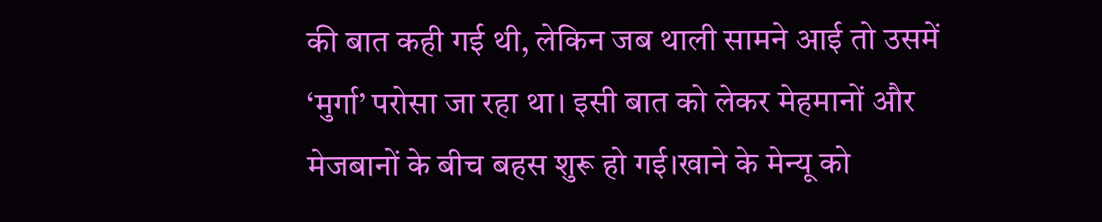की बात कही गई थी, लेकिन जब थाली सामने आई तो उसमें ‘मुर्गा’ परोसा जा रहा था। इसी बात को लेकर मेहमानों और मेजबानों के बीच बहस शुरू हो गई।खाने के मेन्यू को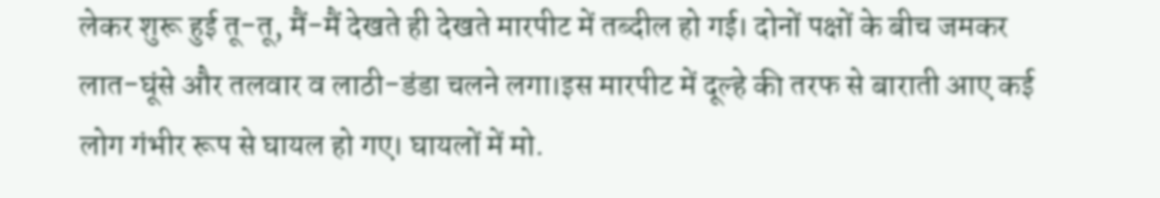लेकर शुरू हुई तू-तू, मैं-मैं देखते ही देखते मारपीट में तब्दील हो गई। दोनों पक्षों के बीच जमकर लात-घूंसे और तलवार व लाठी-डंडा चलने लगा।इस मारपीट में दूल्हे की तरफ से बाराती आए कई लोग गंभीर रूप से घायल हो गए। घायलों में मो.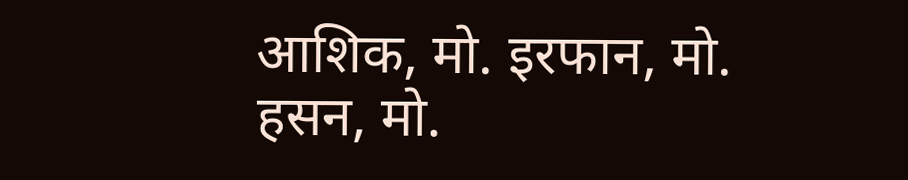आशिक, मो. इरफान, मो. हसन, मो.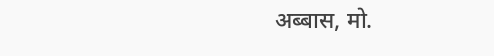अब्बास, मो.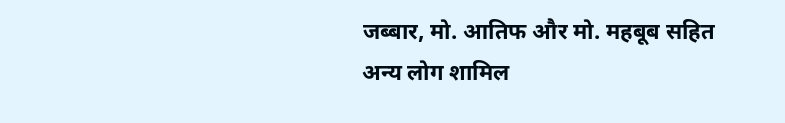जब्बार, मो. आतिफ और मो. महबूब सहित अन्य लोग शामिल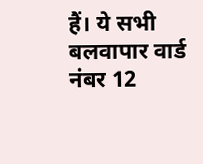हैं। ये सभी बलवापार वार्ड नंबर 12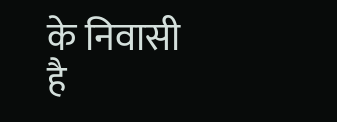के निवासी है